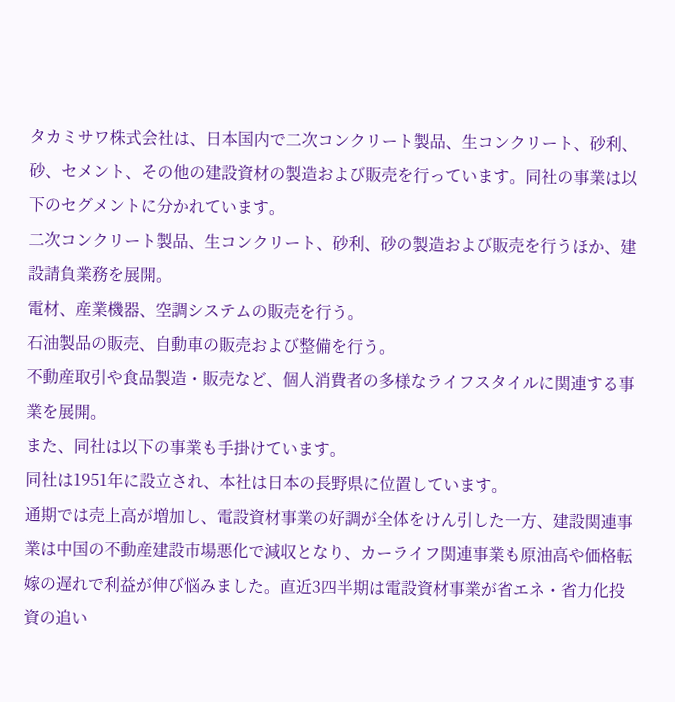タカミサワ株式会社は、日本国内で二次コンクリート製品、生コンクリート、砂利、砂、セメント、その他の建設資材の製造および販売を行っています。同社の事業は以下のセグメントに分かれています。
二次コンクリート製品、生コンクリート、砂利、砂の製造および販売を行うほか、建設請負業務を展開。
電材、産業機器、空調システムの販売を行う。
石油製品の販売、自動車の販売および整備を行う。
不動産取引や食品製造・販売など、個人消費者の多様なライフスタイルに関連する事業を展開。
また、同社は以下の事業も手掛けています。
同社は1951年に設立され、本社は日本の長野県に位置しています。
通期では売上高が増加し、電設資材事業の好調が全体をけん引した一方、建設関連事業は中国の不動産建設市場悪化で減収となり、カーライフ関連事業も原油高や価格転嫁の遅れで利益が伸び悩みました。直近3四半期は電設資材事業が省エネ・省力化投資の追い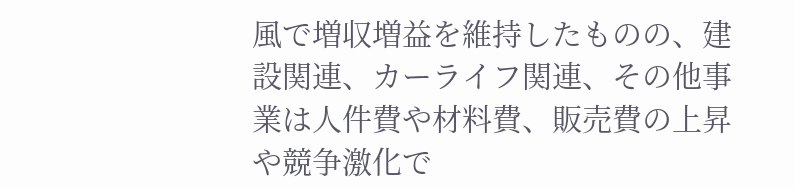風で増収増益を維持したものの、建設関連、カーライフ関連、その他事業は人件費や材料費、販売費の上昇や競争激化で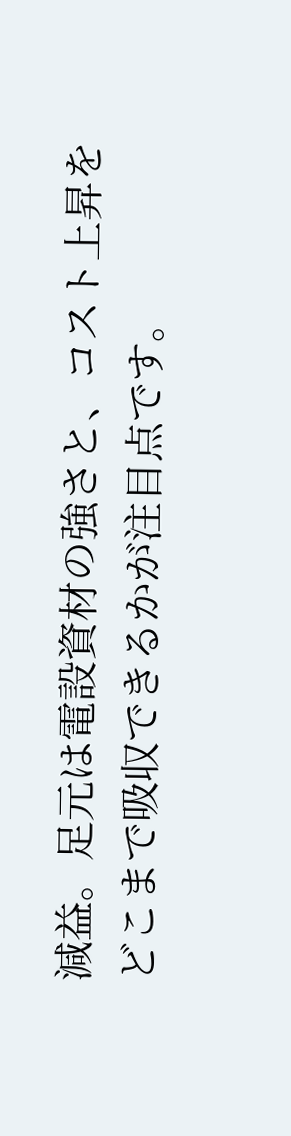減益。足元は電設資材の強さと、コスト上昇をどこまで吸収できるかが注目点です。